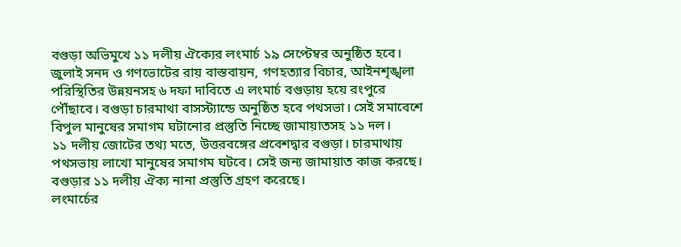বগুড়া অভিমুখে ১১ দলীয় ঐক্যের লংমার্চ ১৯ সেপ্টেম্বর অনুষ্ঠিত হবে। জুলাই সনদ ও গণভোটের রায় বাস্তবায়ন, গণহত্যার বিচার, আইনশৃঙ্খলা পরিস্থিতির উন্নয়নসহ ৬ দফা দাবিতে এ লংমার্চ বগুড়ায় হয়ে রংপুরে পৌঁছাবে। বগুড়া চারমাথা বাসস্ট্যান্ডে অনুষ্ঠিত হবে পথসভা। সেই সমাবেশে বিপুল মানুষের সমাগম ঘটানোর প্রস্তুতি নিচ্ছে জামায়াতসহ ১১ দল।
১১ দলীয় জোটের তথ্য মতে, উত্তরবঙ্গের প্রবেশদ্বার বগুড়া। চারমাথায় পথসভায় লাখো মানুষের সমাগম ঘটবে। সেই জন্য জামায়াত কাজ করছে। বগুড়ার ১১ দলীয় ঐক্য নানা প্রস্তুতি গ্রহণ করেছে।
লংমার্চের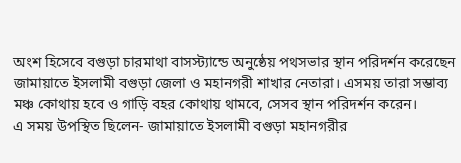অংশ হিসেবে বগুড়া চারমাথা বাসস্ট্যান্ডে অনুষ্ঠেয় পথসভার স্থান পরিদর্শন করেছেন জামায়াতে ইসলামী বগুড়া জেলা ও মহানগরী শাখার নেতারা। এসময় তারা সম্ভাব্য মঞ্চ কোথায় হবে ও গাড়ি বহর কোথায় থামবে, সেসব স্থান পরিদর্শন করেন।
এ সময় উপস্থিত ছিলেন- জামায়াতে ইসলামী বগুড়া মহানগরীর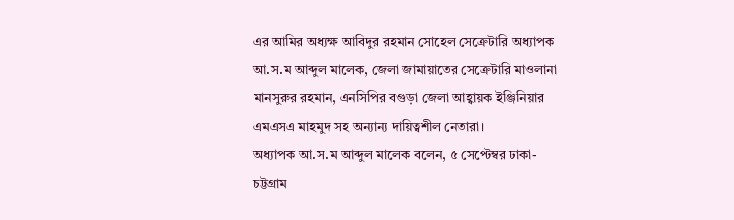এর আমির অধ্যক্ষ আবিদুর রহমান সোহেল সেক্রেটারি অধ্যাপক আ.স.ম আব্দুল মালেক, জেলা জামায়াতের সেক্রেটারি মাওলানা মানসুরুর রহমান, এনসিপির বগুড়া জেলা আহ্বায়ক ইঞ্জিনিয়ার এমএসএ মাহমুদ সহ অন্যান্য দায়িত্বশীল নেতারা।
অধ্যাপক আ.স.ম আব্দুল মালেক বলেন, ৫ সেপ্টেম্বর ঢাকা-চট্টগ্রাম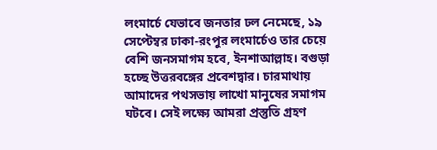লংমার্চে যেভাবে জনতার ঢল নেমেছে, ১৯ সেপ্টেম্বর ঢাকা-রংপুর লংমার্চেও তার চেয়ে বেশি জনসমাগম হবে, ইনশাআল্লাহ। বগুড়া হচ্ছে উত্তরবঙ্গের প্রবেশদ্বার। চারমাথায় আমাদের পথসভায় লাখো মানুষের সমাগম ঘটবে। সেই লক্ষ্যে আমরা প্রস্তুতি গ্রহণ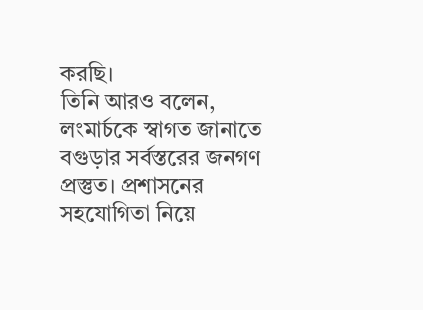করছি।
তিনি আরও বলেন, লংমার্চকে স্বাগত জানাতে বগুড়ার সর্বস্তরের জনগণ প্রস্তুত। প্রশাসনের সহযোগিতা নিয়ে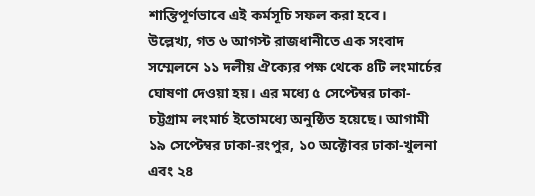শান্তিপূর্ণভাবে এই কর্মসূচি সফল করা হবে।
উল্লেখ্য, গত ৬ আগস্ট রাজধানীতে এক সংবাদ সম্মেলনে ১১ দলীয় ঐক্যের পক্ষ থেকে ৪টি লংমার্চের ঘোষণা দেওয়া হয়। এর মধ্যে ৫ সেপ্টেম্বর ঢাকা-চট্টগ্রাম লংমার্চ ইতোমধ্যে অনুষ্ঠিত হয়েছে। আগামী ১৯ সেপ্টেম্বর ঢাকা-রংপুর, ১০ অক্টোবর ঢাকা-খুলনা এবং ২৪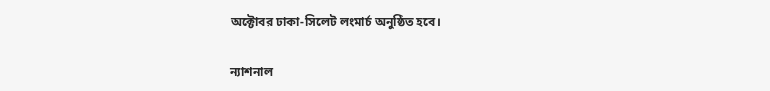অক্টোবর ঢাকা-সিলেট লংমার্চ অনুষ্ঠিত হবে।

ন্যাশনাল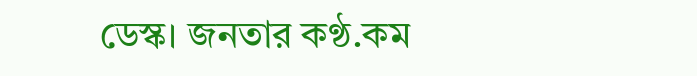ডেস্ক। জনতার কণ্ঠ.কম